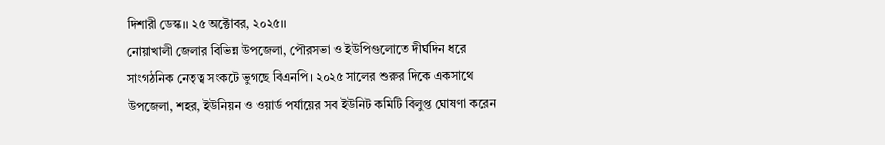দিশারী ডেস্ক।। ২৫ অক্টোবর, ২০২৫।।
নোয়াখালী জেলার বিভিন্ন উপজেলা, পৌরসভা ও ইউপিগুলোতে দীর্ঘদিন ধরে সাংগঠনিক নেতৃত্ব সংকটে ভুগছে বিএনপি। ২০২৫ সালের শুরুর দিকে একসাথে উপজেলা, শহর, ইউনিয়ন ও ওয়ার্ড পর্যায়ের সব ইউনিট কমিটি বিলুপ্ত ঘোষণা করেন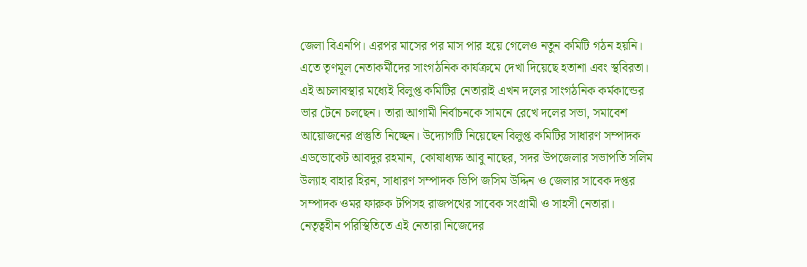জেলা বিএনপি। এরপর মাসের পর মাস পার হয়ে গেলেও নতুন কমিটি গঠন হয়নি। এতে তৃণমূল নেতাকর্মীদের সাংগঠনিক কার্যক্রমে দেখা দিয়েছে হতাশা এবং স্থবিরতা।
এই অচলাবস্থার মধ্যেই বিলুপ্ত কমিটির নেতারাই এখন দলের সাংগঠনিক কর্মকান্ডের ভার টেনে চলছেন। তারা আগামী নির্বাচনকে সামনে রেখে দলের সভা, সমাবেশ আয়োজনের প্রস্তুতি নিচ্ছেন। উদ্যোগটি নিয়েছেন বিলুপ্ত কমিটির সাধারণ সম্পাদক এডভোকেট আবদুর রহমান, কোষাধ্যক্ষ আবু নাছের, সদর উপজেলার সভাপতি সলিম উল্যাহ বাহার হিরন, সাধারণ সম্পাদক ভিপি জসিম উদ্দিন ও জেলার সাবেক দপ্তর সম্পাদক ওমর ফারুক টপিসহ রাজপথের সাবেক সংগ্রামী ও সাহসী নেতারা।
নেতৃত্বহীন পরিস্থিতিতে এই নেতারা নিজেদের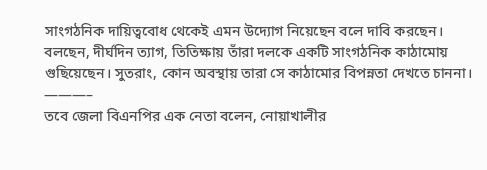সাংগঠনিক দায়িত্ববোধ থেকেই এমন উদ্যোগ নিয়েছেন বলে দাবি করছেন। বলছেন, দীর্ঘদিন ত্যাগ, তিতিক্ষায় তাঁরা দলকে একটি সাংগঠনিক কাঠামোয় গুছিয়েছেন। সুতরাং, কোন অবস্থায় তারা সে কাঠামোর বিপন্নতা দেখতে চাননা।
———–
তবে জেলা বিএনপির এক নেতা বলেন, নোয়াখালীর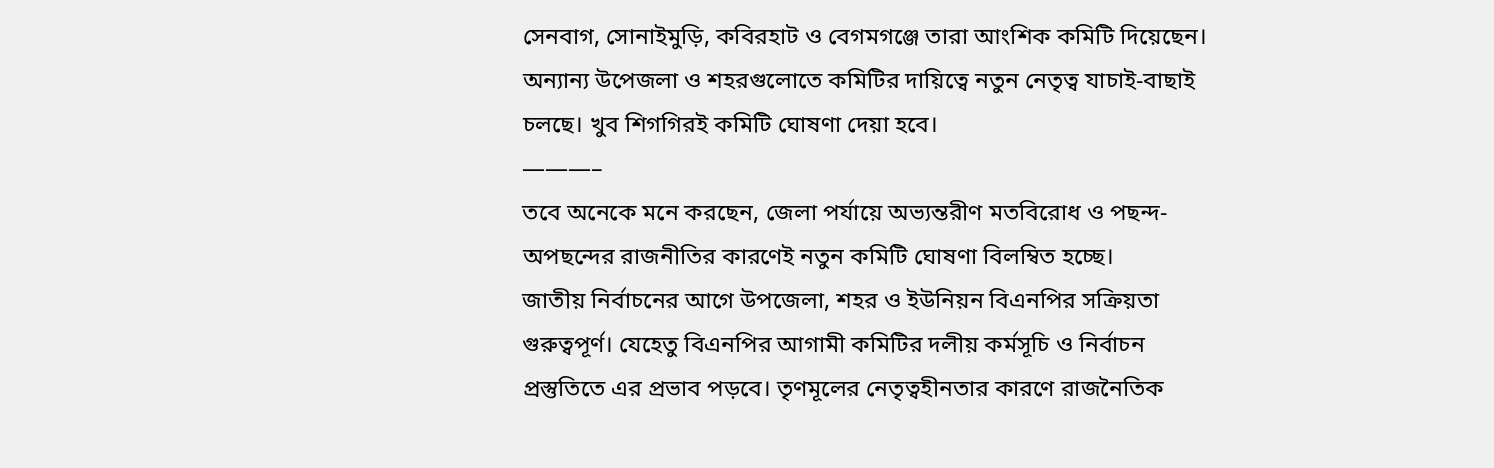সেনবাগ, সোনাইমুড়ি, কবিরহাট ও বেগমগঞ্জে তারা আংশিক কমিটি দিয়েছেন। অন্যান্য উপেজলা ও শহরগুলোতে কমিটির দায়িত্বে নতুন নেতৃত্ব যাচাই-বাছাই চলছে। খুব শিগগিরই কমিটি ঘোষণা দেয়া হবে।
———–
তবে অনেকে মনে করছেন, জেলা পর্যায়ে অভ্যন্তরীণ মতবিরোধ ও পছন্দ-অপছন্দের রাজনীতির কারণেই নতুন কমিটি ঘোষণা বিলম্বিত হচ্ছে।
জাতীয় নির্বাচনের আগে উপজেলা, শহর ও ইউনিয়ন বিএনপির সক্রিয়তা গুরুত্বপূর্ণ। যেহেতু বিএনপির আগামী কমিটির দলীয় কর্মসূচি ও নির্বাচন প্রস্তুতিতে এর প্রভাব পড়বে। তৃণমূলের নেতৃত্বহীনতার কারণে রাজনৈতিক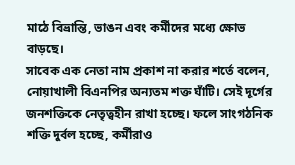মাঠে বিভ্রান্তি, ভাঙন এবং কর্মীদের মধ্যে ক্ষোভ বাড়ছে।
সাবেক এক নেতা নাম প্রকাশ না করার শর্তে বলেন, নোয়াখালী বিএনপির অন্যতম শক্ত ঘাঁটি। সেই দূর্গের জনশক্তিকে নেতৃত্বহীন রাখা হচ্ছে। ফলে সাংগঠনিক শক্তি দুর্বল হচ্ছে, কর্মীরাও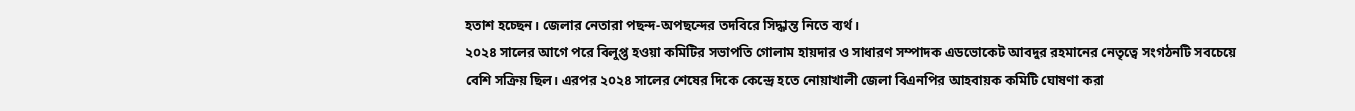হতাশ হচ্ছেন। জেলার নেতারা পছন্দ-অপছন্দের তদবিরে সিদ্ধান্ত নিতে ব্যর্থ।
২০২৪ সালের আগে পরে বিলুপ্ত হওয়া কমিটির সভাপতি গোলাম হায়দার ও সাধারণ সম্পাদক এডভোকেট আবদুর রহমানের নেতৃত্বে সংগঠনটি সবচেয়ে বেশি সক্রিয় ছিল। এরপর ২০২৪ সালের শেষের দিকে কেন্দ্রে হতে নোয়াখালী জেলা বিএনপির আহবায়ক কমিটি ঘোষণা করা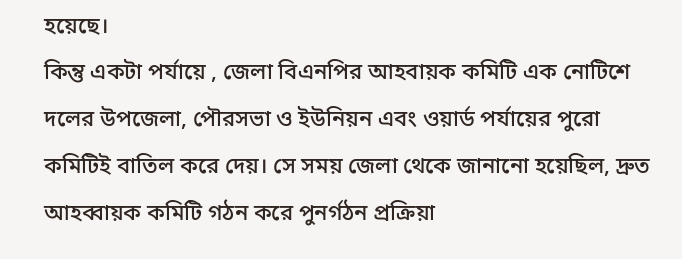হয়েছে।
কিন্তু একটা পর্যায়ে , জেলা বিএনপির আহবায়ক কমিটি এক নোটিশে দলের উপজেলা, পৌরসভা ও ইউনিয়ন এবং ওয়ার্ড পর্যায়ের পুরো কমিটিই বাতিল করে দেয়। সে সময় জেলা থেকে জানানো হয়েছিল, দ্রুত আহব্বায়ক কমিটি গঠন করে পুনর্গঠন প্রক্রিয়া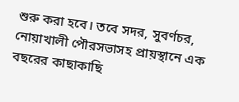শুরু করা হবে। তবে সদর, সুবর্ণচর, নোয়াখালী পৌরসভাসহ প্রায়স্থানে এক বছরের কাছাকাছি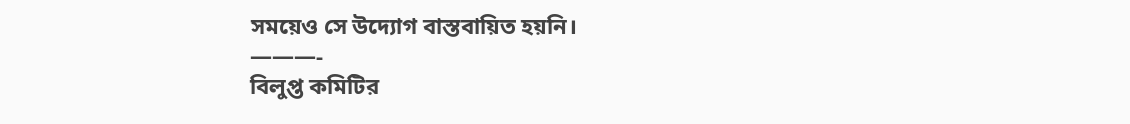সময়েও সে উদ্যোগ বাস্তবায়িত হয়নি।
———-
বিলুপ্ত কমিটির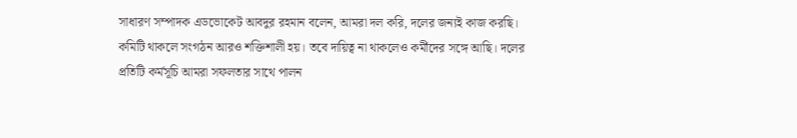সাধারণ সম্পাদক এডভোকেট আবদুর রহমান বলেন, আমরা দল করি, দলের জন্যই কাজ করছি। কমিটি থাকলে সংগঠন আরও শক্তিশালী হয়। তবে দায়িত্ব না থাকলেও কর্মীদের সঙ্গে আছি। দলের প্রতিটি কর্মসূচি আমরা সফলতার সাথে পালন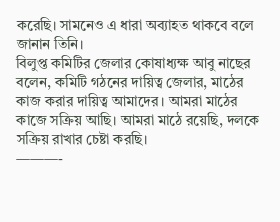করেছি। সামনেও এ ধারা অব্যাহত থাকবে বলে জানান তিনি।
বিলুপ্ত কমিটির জেলার কোষাধ্যক্ষ আবু নাছের বলেন, কমিটি গঠনের দায়িত্ব জেলার, মাঠের কাজ করার দায়িত্ব আমাদের। আমরা মাঠের কাজে সক্রিয় আছি। আমরা মাঠে রয়েছি, দলকে সক্রিয় রাখার চেষ্টা করছি।
———-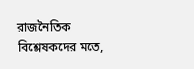রাজনৈতিক বিশ্লেষকদের মতে,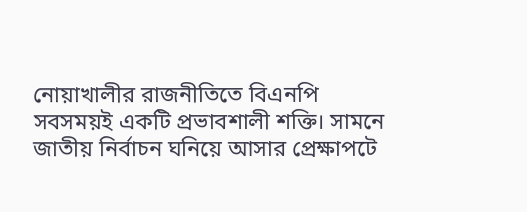নোয়াখালীর রাজনীতিতে বিএনপি সবসময়ই একটি প্রভাবশালী শক্তি। সামনে জাতীয় নির্বাচন ঘনিয়ে আসার প্রেক্ষাপটে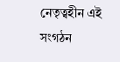নেতৃত্বহীন এই সংগঠন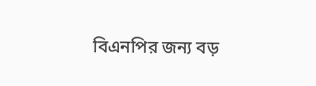বিএনপির জন্য বড়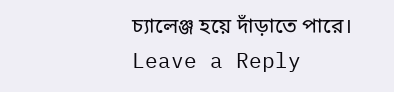চ্যালেঞ্জ হয়ে দাঁড়াতে পারে।
Leave a Reply